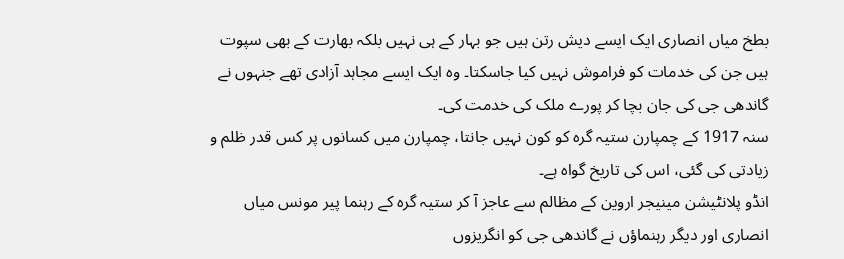بطخ میاں انصاری ایک ایسے دیش رتن ہیں جو بہار کے ہی نہیں بلکہ بھارت کے بھی سپوت ہیں جن کی خدمات کو فراموش نہیں کیا جاسکتا۔ وہ ایک ایسے مجاہد آزادی تھے جنہوں نے گاندھی جی کی جان بچا کر پورے ملک کی خدمت کی۔
سنہ 1917 کے چمپارن ستیہ گرہ کو کون نہیں جانتا، چمپارن میں کسانوں پر کس قدر ظلم و زیادتی کی گئی، اس کی تاریخ گواہ ہے۔
انڈو پلانٹیشن مینیجر اروین کے مظالم سے عاجز آ کر ستیہ گرہ کے رہنما پیر مونس میاں انصاری اور دیگر رہنماؤں نے گاندھی جی کو انگریزوں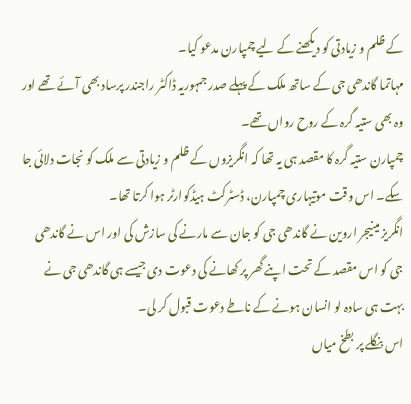کے ظلم و زیادتی کو دیکھنے کے لیے چمپارن مدعو کیا۔
مہاتما گاندھی جی کے ساتھ ملک کے پہلے صدر جمہوریہ ڈاکٹر راجندر پرساد بھی آئے تھے اور وہ بھی ستیہ گرہ کے روح رواں تھے۔
چمپارن ستیہ گرہ کا مقصد ہی یہ تھا کہ انگریزوں کے ظلم و زیادتی سے ملک کو نجات دلائی جا سکے۔ اس وقت موتیہاری چمپارن، ڈسٹرکٹ ہیڈکوارٹر ہوا کرتا تھا۔
انگریز مینیجر اروین نے گاندھی جی کو جان سے مارنے کی سازش کی اور اس نے گاندھی جی کو اس مقصد کے تحت اپنے گھر پر کھانے کی دعوت دی جیسے ہی گاندھی جی نے بہت ہی سادہ لو انسان ہونے کے ناطے دعوت قبول کر لی۔
اس بنگلے پر بطخ میاں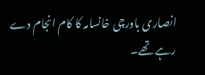انصاری باورچی خانسامہ کا کام انجام دے رہے تھے۔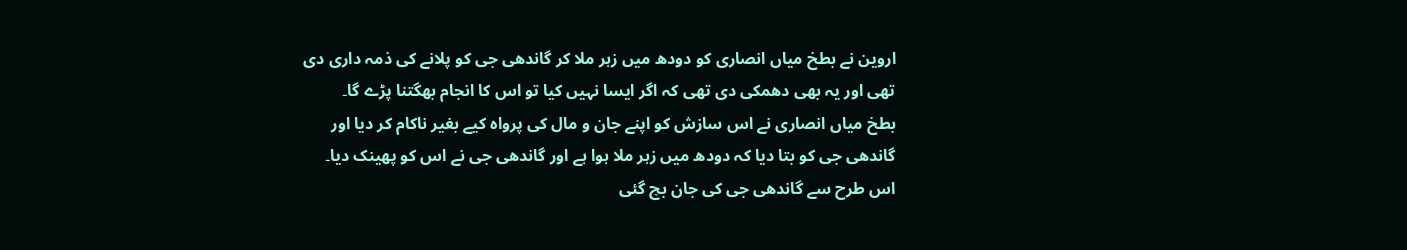اروین نے بطخ میاں انصاری کو دودھ میں زہر ملا کر گاندھی جی کو پلانے کی ذمہ داری دی تھی اور یہ بھی دھمکی دی تھی کہ اگر ایسا نہیں کیا تو اس کا انجام بھگتنا پڑے گا۔
بطخ میاں انصاری نے اس سازش کو اپنے جان و مال کی پرواہ کیے بغیر ناکام کر دیا اور گاندھی جی کو بتا دیا کہ دودھ میں زہر ملا ہوا ہے اور گاندھی جی نے اس کو پھینک دیا۔
اس طرح سے گاندھی جی کی جان بچ گئی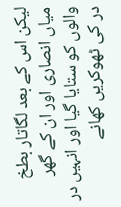لیکن اس کے بعد لگاتار بطخ میاں انصاری اور ان کے گھر والوں کو ستایا گیا اور انہیں در در کی ٹھوکریں کھانے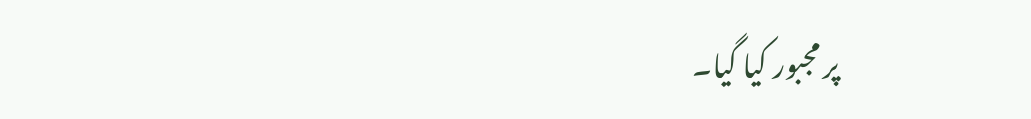پر مجبور کیا گیا۔